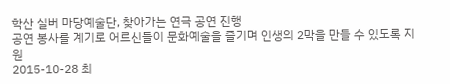학산 실버 마당예술단, 찾아가는 연극 공연 진행
공연 봉사를 계기로 어르신들이 문화예술을 즐기며 인생의 2막을 만들 수 있도록 지원
2015-10-28 최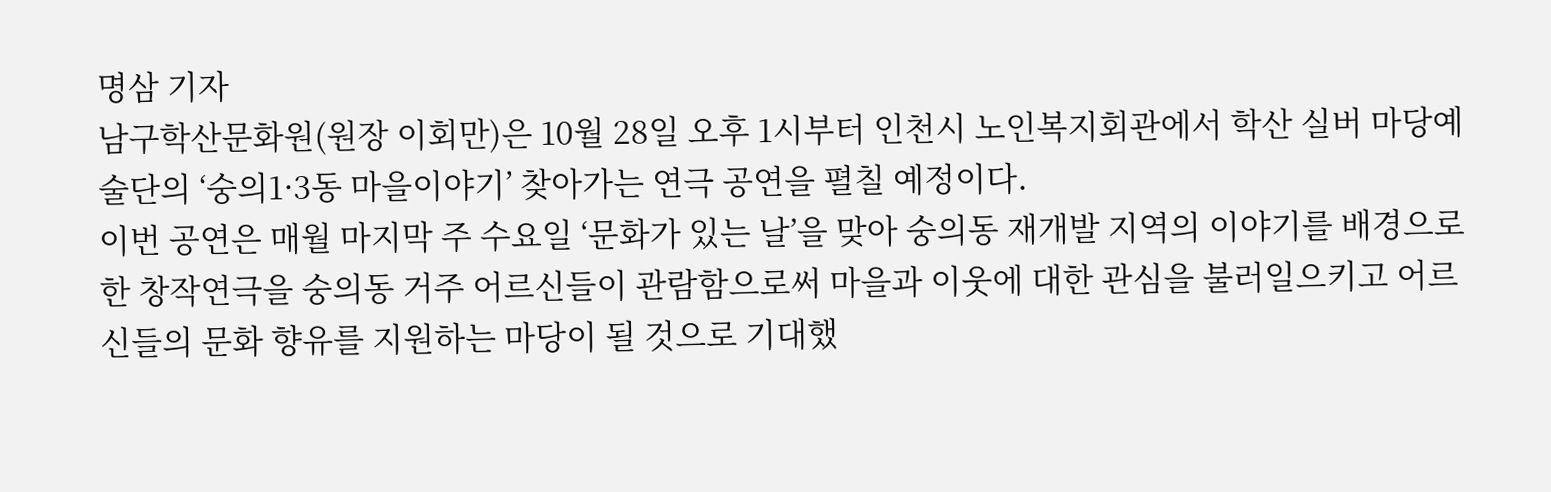명삼 기자
남구학산문화원(원장 이회만)은 10월 28일 오후 1시부터 인천시 노인복지회관에서 학산 실버 마당예술단의 ‘숭의1·3동 마을이야기’ 찾아가는 연극 공연을 펼칠 예정이다.
이번 공연은 매월 마지막 주 수요일 ‘문화가 있는 날’을 맞아 숭의동 재개발 지역의 이야기를 배경으로 한 창작연극을 숭의동 거주 어르신들이 관람함으로써 마을과 이웃에 대한 관심을 불러일으키고 어르신들의 문화 향유를 지원하는 마당이 될 것으로 기대했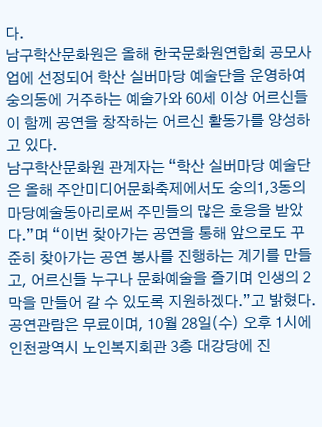다.
남구학산문화원은 올해 한국문화원연합회 공모사업에 선정되어 학산 실버마당 예술단을 운영하여 숭의동에 거주하는 예술가와 60세 이상 어르신들이 함께 공연을 창작하는 어르신 활동가를 양성하고 있다.
남구학산문화원 관계자는 “학산 실버마당 예술단은 올해 주안미디어문화축제에서도 숭의1,3동의 마당예술동아리로써 주민들의 많은 호응을 받았다.”며 “이번 찾아가는 공연을 통해 앞으로도 꾸준히 찾아가는 공연 봉사를 진행하는 계기를 만들고, 어르신들 누구나 문화예술을 즐기며 인생의 2막을 만들어 갈 수 있도록 지원하겠다.”고 밝혔다.
공연관람은 무료이며, 10월 28일(수) 오후 1시에 인천광역시 노인복지회관 3층 대강당에 진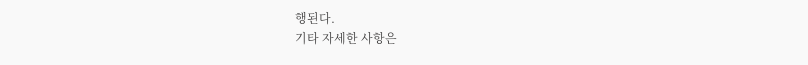행된다.
기타 자세한 사항은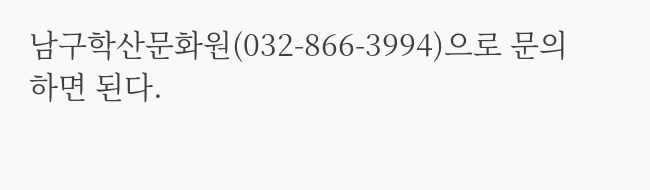남구학산문화원(032-866-3994)으로 문의하면 된다.